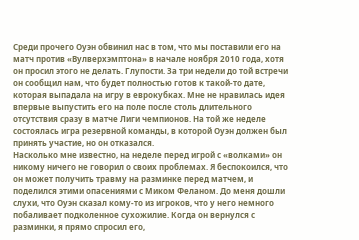Среди прочего Оуэн обвинил нас в том, что мы поставили его на матч против «Вулверхэмптона» в начале ноября 2010 года, хотя он просил этого не делать. Глупости. За три недели до той встречи он сообщил нам, что будет полностью готов к такой-то дате, которая выпадала на игру в еврокубках. Мне не нравилась идея впервые выпустить его на поле после столь длительного отсутствия сразу в матче Лиги чемпионов. На той же неделе состоялась игра резервной команды, в которой Оуэн должен был принять участие, но он отказался.
Насколько мне известно, на неделе перед игрой с «волками» он никому ничего не говорил о своих проблемах. Я беспокоился, что он может получить травму на разминке перед матчем, и поделился этими опасениями с Миком Феланом. До меня дошли слухи, что Оуэн сказал кому-то из игроков, что у него немного побаливает подколенное сухожилие. Когда он вернулся с разминки, я прямо спросил его,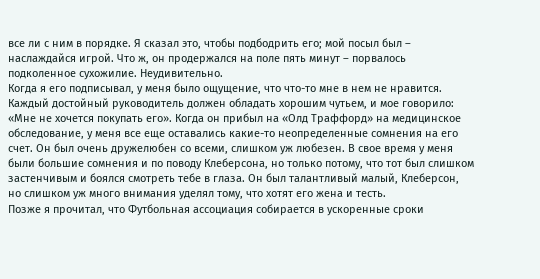все ли с ним в порядке. Я сказал это, чтобы подбодрить его; мой посыл был – наслаждайся игрой. Что ж, он продержался на поле пять минут – порвалось подколенное сухожилие. Неудивительно.
Когда я его подписывал, у меня было ощущение, что что-то мне в нем не нравится. Каждый достойный руководитель должен обладать хорошим чутьем, и мое говорило: «Мне не хочется покупать его». Когда он прибыл на «Олд Траффорд» на медицинское обследование, у меня все еще оставались какие-то неопределенные сомнения на его счет. Он был очень дружелюбен со всеми, слишком уж любезен. В свое время у меня были большие сомнения и по поводу Клеберсона, но только потому, что тот был слишком застенчивым и боялся смотреть тебе в глаза. Он был талантливый малый, Клеберсон, но слишком уж много внимания уделял тому, что хотят его жена и тесть.
Позже я прочитал, что Футбольная ассоциация собирается в ускоренные сроки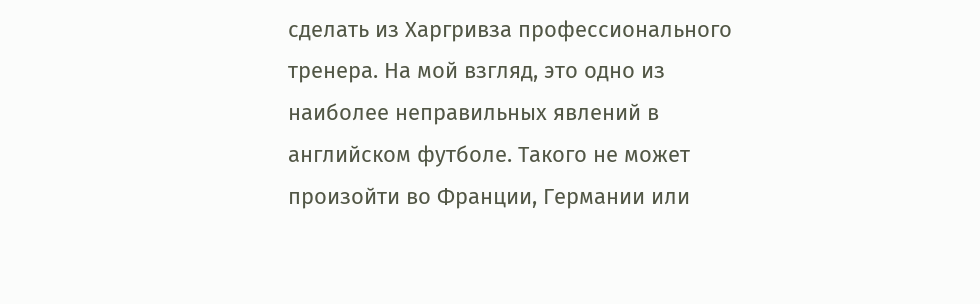сделать из Харгривза профессионального тренера. На мой взгляд, это одно из наиболее неправильных явлений в английском футболе. Такого не может произойти во Франции, Германии или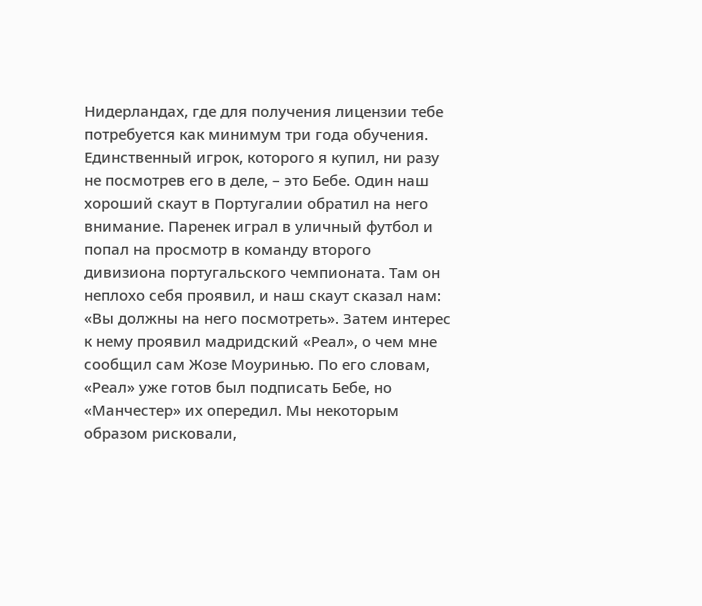Нидерландах, где для получения лицензии тебе потребуется как минимум три года обучения.
Единственный игрок, которого я купил, ни разу не посмотрев его в деле, – это Бебе. Один наш хороший скаут в Португалии обратил на него внимание. Паренек играл в уличный футбол и попал на просмотр в команду второго дивизиона португальского чемпионата. Там он неплохо себя проявил, и наш скаут сказал нам: «Вы должны на него посмотреть». Затем интерес к нему проявил мадридский «Реал», о чем мне сообщил сам Жозе Моуринью. По его словам, «Реал» уже готов был подписать Бебе, но «Манчестер» их опередил. Мы некоторым образом рисковали,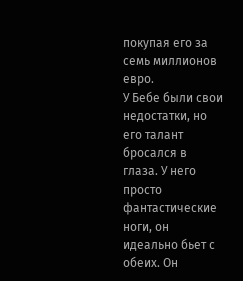покупая его за семь миллионов евро.
У Бебе были свои недостатки, но его талант бросался в глаза. У него просто фантастические ноги, он идеально бьет с обеих. Он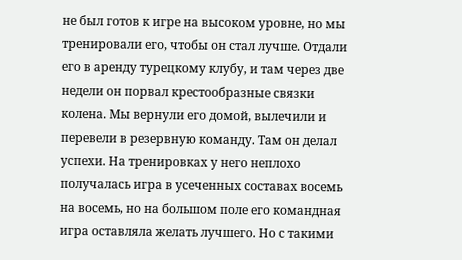не был готов к игре на высоком уровне, но мы тренировали его, чтобы он стал лучше. Отдали его в аренду турецкому клубу, и там через две недели он порвал крестообразные связки колена. Мы вернули его домой, вылечили и перевели в резервную команду. Там он делал успехи. На тренировках у него неплохо получалась игра в усеченных составах восемь на восемь, но на большом поле его командная игра оставляла желать лучшего. Но с такими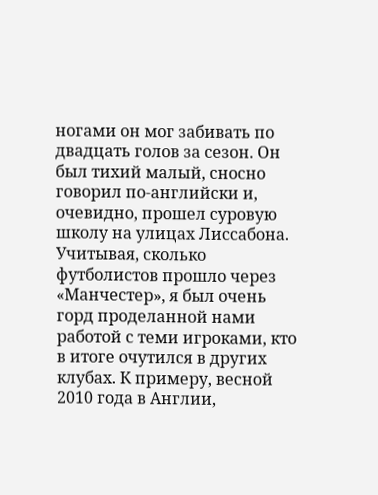ногами он мог забивать по двадцать голов за сезон. Он был тихий малый, сносно говорил по-английски и, очевидно, прошел суровую школу на улицах Лиссабона.
Учитывая, сколько футболистов прошло через «Манчестер», я был очень горд проделанной нами работой с теми игроками, кто в итоге очутился в других клубах. К примеру, весной 2010 года в Англии,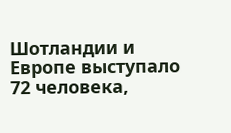Шотландии и Европе выступало 72 человека,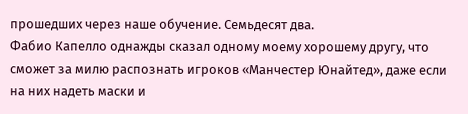прошедших через наше обучение. Семьдесят два.
Фабио Капелло однажды сказал одному моему хорошему другу, что сможет за милю распознать игроков «Манчестер Юнайтед», даже если на них надеть маски и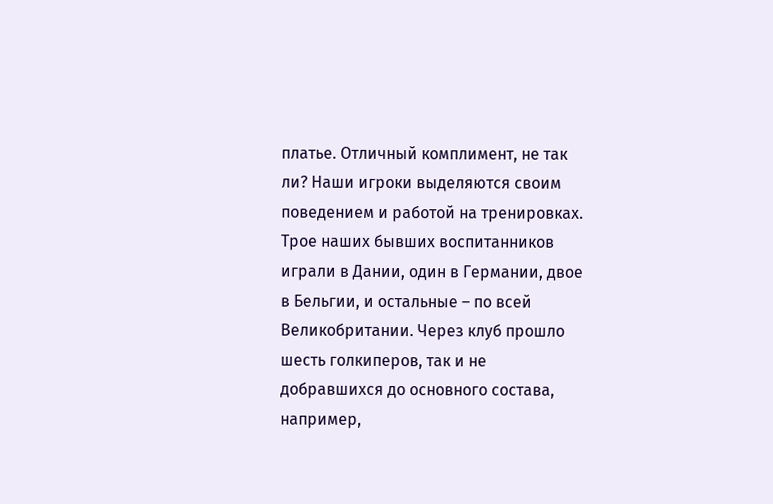платье. Отличный комплимент, не так ли? Наши игроки выделяются своим поведением и работой на тренировках. Трое наших бывших воспитанников играли в Дании, один в Германии, двое в Бельгии, и остальные – по всей Великобритании. Через клуб прошло шесть голкиперов, так и не добравшихся до основного состава, например,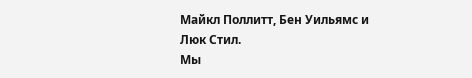Майкл Поллитт, Бен Уильямс и Люк Стил.
Мы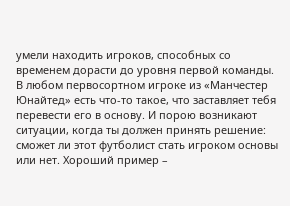умели находить игроков, способных со временем дорасти до уровня первой команды. В любом первосортном игроке из «Манчестер Юнайтед» есть что-то такое, что заставляет тебя перевести его в основу. И порою возникают ситуации, когда ты должен принять решение: сможет ли этот футболист стать игроком основы или нет. Хороший пример –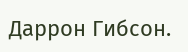Даррон Гибсон.